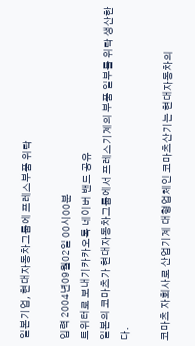일본기업, 현대자동차그룹에 프레스부품 위탁

입력 2004년09월02일 00시00분
트위터로 보내기카카오톡 네이버 밴드 공유
일본의 코마츠가 현대자동차그룹에서 프레스기계의 부품 일부를 위탁 생산한다.

코마츠 자회사로 산업기계 대형업체인 코마츠산기는 현대자동차의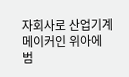자회사로 산업기계메이커인 위아에 범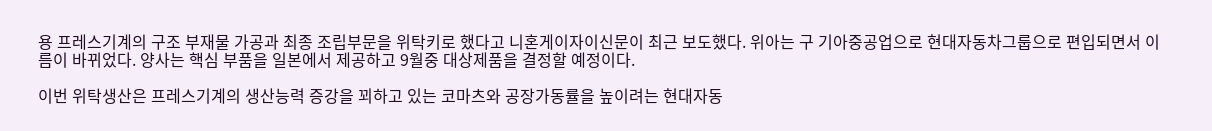용 프레스기계의 구조 부재물 가공과 최종 조립부문을 위탁키로 했다고 니혼게이자이신문이 최근 보도했다. 위아는 구 기아중공업으로 현대자동차그룹으로 편입되면서 이름이 바뀌었다. 양사는 핵심 부품을 일본에서 제공하고 9월중 대상제품을 결정할 예정이다.

이번 위탁생산은 프레스기계의 생산능력 증강을 꾀하고 있는 코마츠와 공장가동률을 높이려는 현대자동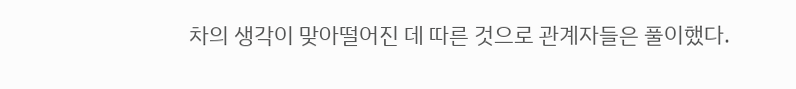차의 생각이 맞아떨어진 데 따른 것으로 관계자들은 풀이했다.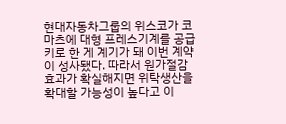현대자동차그룹의 위스코가 코마츠에 대형 프레스기계를 공급키로 한 게 계기가 돼 이번 계약이 성사됐다. 따라서 원가절감 효과가 확실해지면 위탁생산을 확대할 가능성이 높다고 이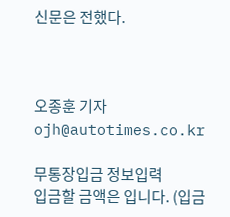신문은 전했다.



오종훈 기자 ojh@autotimes.co.kr

무통장입금 정보입력
입금할 금액은 입니다. (입금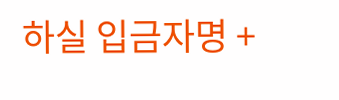하실 입금자명 +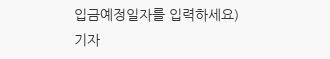입금예정일자를 입력하세요)
기자